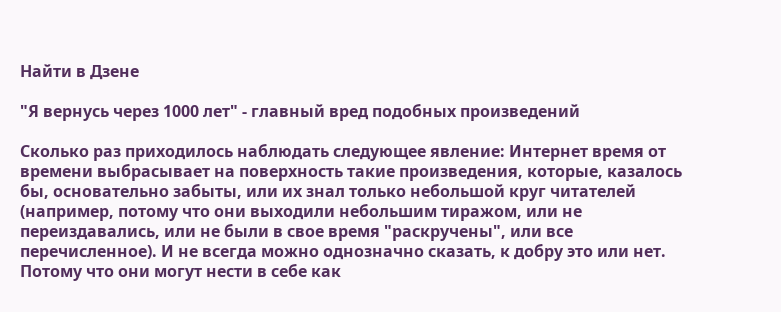Найти в Дзене

"Я вернусь через 1000 лет" - главный вред подобных произведений

Сколько раз приходилось наблюдать следующее явление: Интернет время от времени выбрасывает на поверхность такие произведения, которые, казалось бы, основательно забыты, или их знал только небольшой круг читателей (например, потому что они выходили небольшим тиражом, или не переиздавались, или не были в свое время "раскручены", или все перечисленное). И не всегда можно однозначно сказать, к добру это или нет. Потому что они могут нести в себе как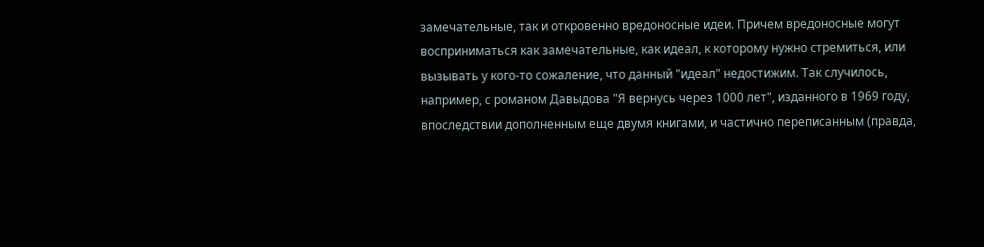замечательные, так и откровенно вредоносные идеи. Причем вредоносные могут восприниматься как замечательные, как идеал, к которому нужно стремиться, или вызывать у кого-то сожаление, что данный "идеал" недостижим. Так случилось, например, с романом Давыдова "Я вернусь через 1000 лет", изданного в 1969 году, впоследствии дополненным еще двумя книгами, и частично переписанным (правда,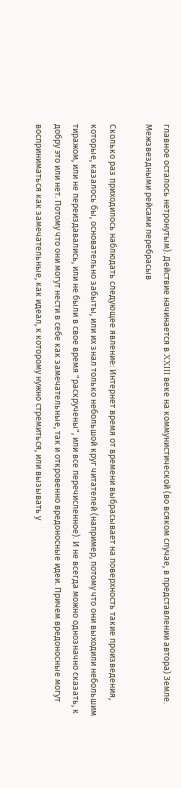главное осталось нетронутым). Действие начинается в XXIII веке на коммунистической (во всяком случае, в представлении автора) Земле. Межзвездными рейсами перебрасыв

Сколько раз приходилось наблюдать следующее явление: Интернет время от времени выбрасывает на поверхность такие произведения, которые, казалось бы, основательно забыты, или их знал только небольшой круг читателей (например, потому что они выходили небольшим тиражом, или не переиздавались, или не были в свое время "раскручены", или все перечисленное). И не всегда можно однозначно сказать, к добру это или нет. Потому что они могут нести в себе как замечательные, так и откровенно вредоносные идеи. Причем вредоносные могут восприниматься как замечательные, как идеал, к которому нужно стремиться, или вызывать у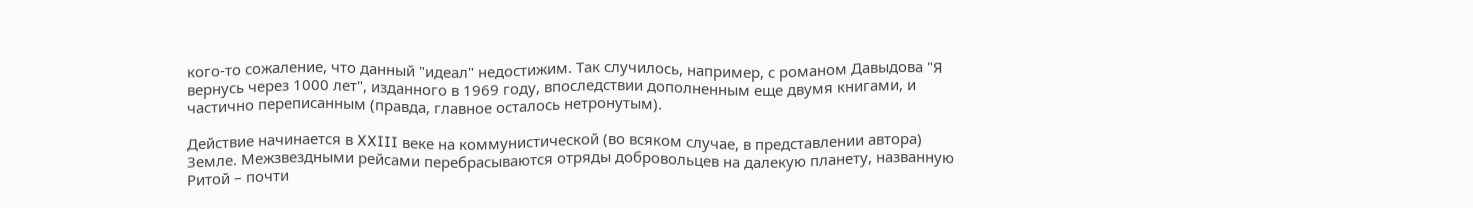кого-то сожаление, что данный "идеал" недостижим. Так случилось, например, с романом Давыдова "Я вернусь через 1000 лет", изданного в 1969 году, впоследствии дополненным еще двумя книгами, и частично переписанным (правда, главное осталось нетронутым).

Действие начинается в XXIII веке на коммунистической (во всяком случае, в представлении автора) Земле. Межзвездными рейсами перебрасываются отряды добровольцев на далекую планету, названную Ритой – почти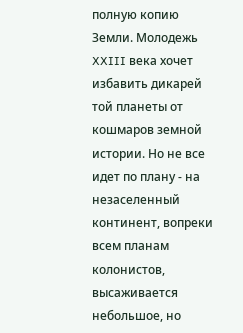полную копию Земли. Молодежь XXIII века хочет избавить дикарей той планеты от кошмаров земной истории. Но не все идет по плану - на незаселенный континент, вопреки всем планам колонистов, высаживается небольшое, но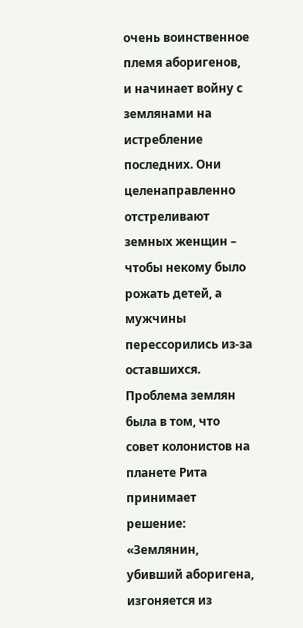очень воинственное племя аборигенов, и начинает войну с землянами на истребление последних. Они целенаправленно отстреливают земных женщин – чтобы некому было рожать детей, а мужчины перессорились из-за оставшихся. Проблема землян была в том, что совет колонистов на планете Рита принимает решение: «Землянин, убивший аборигена, изгоняется из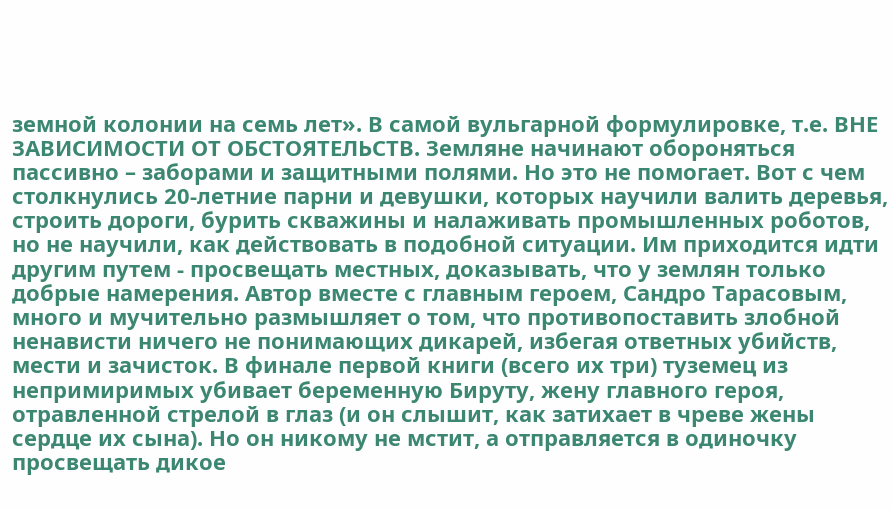земной колонии на семь лет». В самой вульгарной формулировке, т.е. ВНЕ ЗАВИСИМОСТИ ОТ ОБСТОЯТЕЛЬСТВ. Земляне начинают обороняться пассивно – заборами и защитными полями. Но это не помогает. Вот с чем столкнулись 20-летние парни и девушки, которых научили валить деревья, строить дороги, бурить скважины и налаживать промышленных роботов, но не научили, как действовать в подобной ситуации. Им приходится идти другим путем - просвещать местных, доказывать, что у землян только добрые намерения. Автор вместе с главным героем, Сандро Тарасовым, много и мучительно размышляет о том, что противопоставить злобной ненависти ничего не понимающих дикарей, избегая ответных убийств, мести и зачисток. В финале первой книги (всего их три) туземец из непримиримых убивает беременную Бируту, жену главного героя, отравленной стрелой в глаз (и он слышит, как затихает в чреве жены сердце их сына). Но он никому не мстит, а отправляется в одиночку просвещать дикое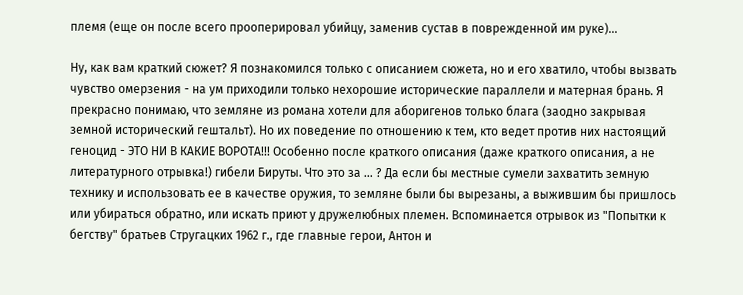племя (еще он после всего прооперировал убийцу, заменив сустав в поврежденной им руке)...

Ну, как вам краткий сюжет? Я познакомился только с описанием сюжета, но и его хватило, чтобы вызвать чувство омерзения - на ум приходили только нехорошие исторические параллели и матерная брань. Я прекрасно понимаю, что земляне из романа хотели для аборигенов только блага (заодно закрывая земной исторический гештальт). Но их поведение по отношению к тем, кто ведет против них настоящий геноцид - ЭТО НИ В КАКИЕ ВОРОТА!!! Особенно после краткого описания (даже краткого описания, а не литературного отрывка!) гибели Бируты. Что это за ... ? Да если бы местные сумели захватить земную технику и использовать ее в качестве оружия, то земляне были бы вырезаны, а выжившим бы пришлось или убираться обратно, или искать приют у дружелюбных племен. Вспоминается отрывок из "Попытки к бегству" братьев Стругацких 1962 г., где главные герои, Антон и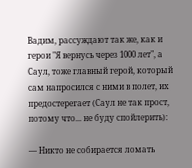Вадим, рассуждают так же, как и герои "Я вернусь через 1000 лет", а Саул, тоже главный герой, который сам напросился с ними в полет, их предостерегает (Саул не так прост, потому что... не буду спойлерить):

— Никто не собирается ломать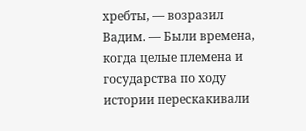хребты, — возразил Вадим. — Были времена, когда целые племена и государства по ходу истории перескакивали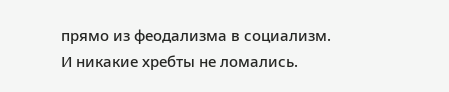прямо из феодализма в социализм. И никакие хребты не ломались.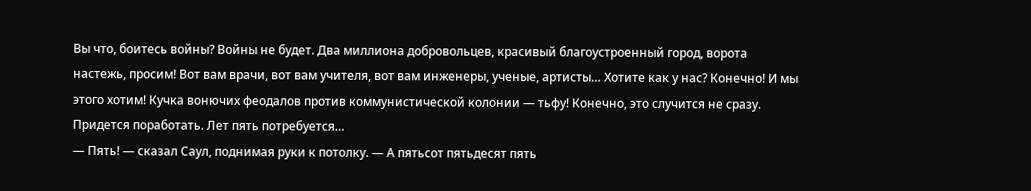Вы что, боитесь войны? Войны не будет. Два миллиона добровольцев, красивый благоустроенный город, ворота настежь, просим! Вот вам врачи, вот вам учителя, вот вам инженеры, ученые, артисты… Хотите как у нас? Конечно! И мы этого хотим! Кучка вонючих феодалов против коммунистической колонии — тьфу! Конечно, это случится не сразу. Придется поработать. Лет пять потребуется…
— Пять! — сказал Саул, поднимая руки к потолку. — А пятьсот пятьдесят пять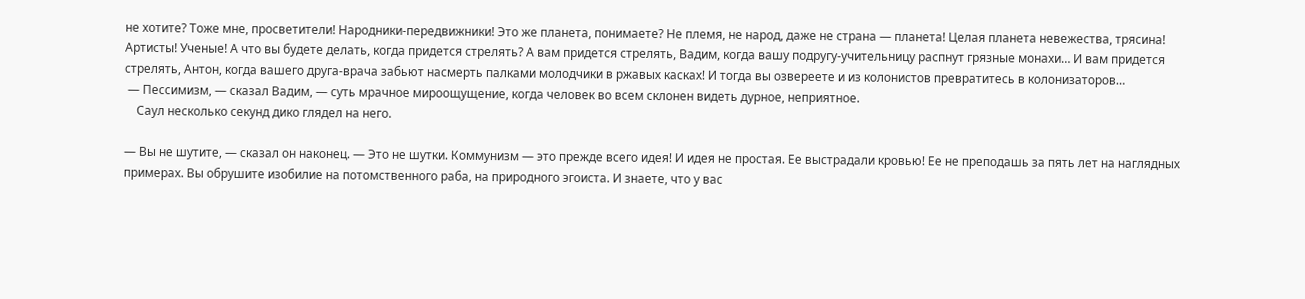не хотите? Тоже мне, просветители! Народники-передвижники! Это же планета, понимаете? Не племя, не народ, даже не страна — планета! Целая планета невежества, трясина! Артисты! Ученые! А что вы будете делать, когда придется стрелять? А вам придется стрелять, Вадим, когда вашу подругу-учительницу распнут грязные монахи… И вам придется стрелять, Антон, когда вашего друга-врача забьют насмерть палками молодчики в ржавых касках! И тогда вы озвереете и из колонистов превратитесь в колонизаторов…
 — Пессимизм, — сказал Вадим, — суть мрачное мироощущение, когда человек во всем склонен видеть дурное, неприятное.
    Саул несколько секунд дико глядел на него.

— Вы не шутите, — сказал он наконец. — Это не шутки. Коммунизм — это прежде всего идея! И идея не простая. Ее выстрадали кровью! Ее не преподашь за пять лет на наглядных примерах. Вы обрушите изобилие на потомственного раба, на природного эгоиста. И знаете, что у вас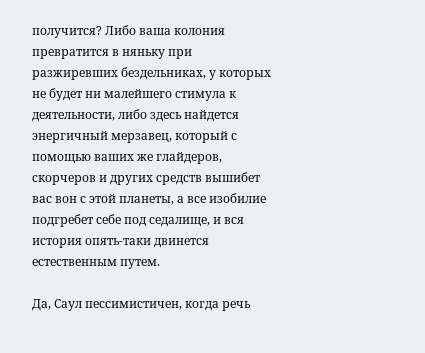получится? Либо ваша колония превратится в няньку при разжиревших бездельниках, у которых не будет ни малейшего стимула к деятельности, либо здесь найдется энергичный мерзавец, который с помощью ваших же глайдеров, скорчеров и других средств вышибет вас вон с этой планеты, а все изобилие подгребет себе под седалище, и вся история опять-таки двинется естественным путем.

Да, Саул пессимистичен, когда речь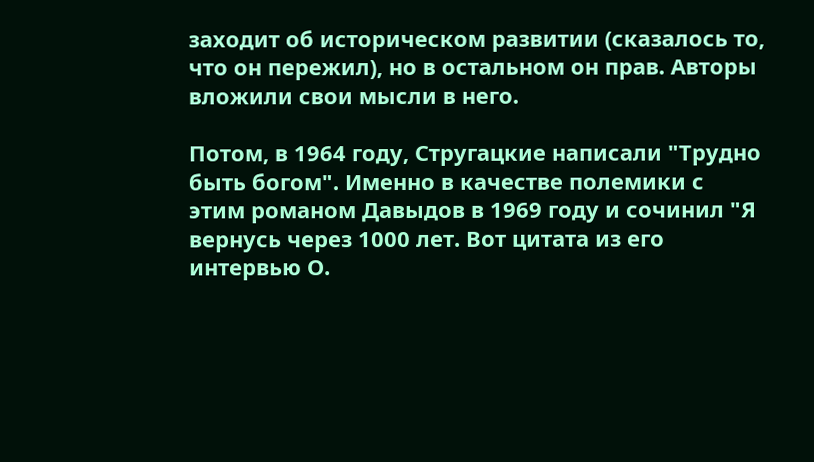заходит об историческом развитии (сказалось то, что он пережил), но в остальном он прав. Авторы вложили свои мысли в него.

Потом, в 1964 году, Стругацкие написали "Трудно быть богом". Именно в качестве полемики с этим романом Давыдов в 1969 году и сочинил "Я вернусь через 1000 лет. Вот цитата из его интервью О.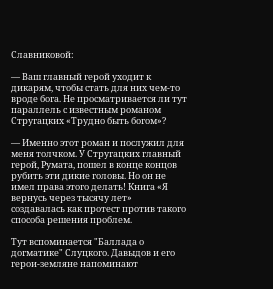Славниковой:

— Ваш главный герой уходит к дикарям, чтобы стать для них чем-то вроде бога. Не просматривается ли тут параллель с известным романом Стругацких «Трудно быть богом»?

— Именно этот роман и послужил для меня толчком. У Стругацких главный герой, Румата, пошел в конце концов рубить эти дикие головы. Но он не имел права этого делать! Книга «Я вернусь через тысячу лет» создавалась как протест против такого способа решения проблем.

Тут вспоминается "Баллада о догматике" Слуцкого. Давыдов и его герои-земляне напоминают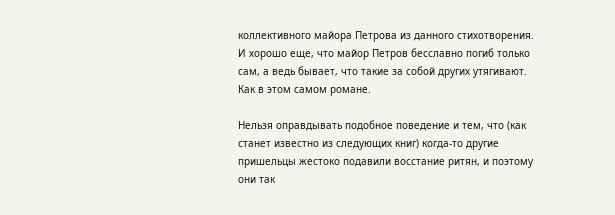коллективного майора Петрова из данного стихотворения. И хорошо еще, что майор Петров бесславно погиб только сам, а ведь бывает, что такие за собой других утягивают. Как в этом самом романе.

Нельзя оправдывать подобное поведение и тем, что (как станет известно из следующих книг) когда-то другие пришельцы жестоко подавили восстание ритян, и поэтому они так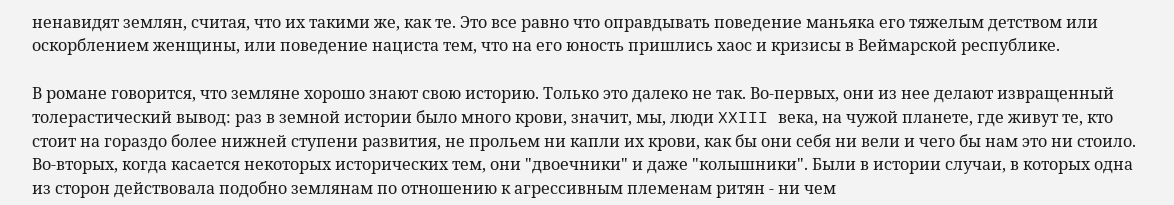ненавидят землян, считая, что их такими же, как те. Это все равно что оправдывать поведение маньяка его тяжелым детством или оскорблением женщины, или поведение нациста тем, что на его юность пришлись хаос и кризисы в Веймарской республике.

В романе говорится, что земляне хорошо знают свою историю. Только это далеко не так. Во-первых, они из нее делают извращенный толерастический вывод: раз в земной истории было много крови, значит, мы, люди XXIII века, на чужой планете, где живут те, кто стоит на гораздо более нижней ступени развития, не прольем ни капли их крови, как бы они себя ни вели и чего бы нам это ни стоило. Во-вторых, когда касается некоторых исторических тем, они "двоечники" и даже "колышники". Были в истории случаи, в которых одна из сторон действовала подобно землянам по отношению к агрессивным племенам ритян - ни чем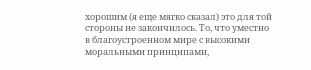хорошим (я еще мягко сказал) это для той стороны не закончилось. То, что уместно в благоустроенном мире с высокими моральными принципами,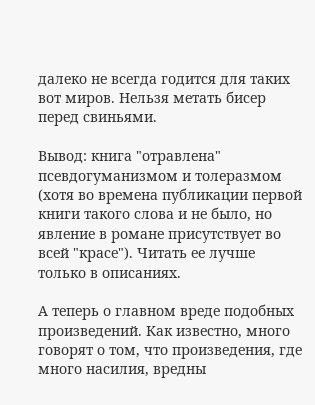далеко не всегда годится для таких вот миров. Нельзя метать бисер перед свиньями.

Вывод: книга "отравлена" псевдогуманизмом и толеразмом (хотя во времена публикации первой книги такого слова и не было, но явление в романе присутствует во всей "красе"). Читать ее лучше только в описаниях.

А теперь о главном вреде подобных произведений. Как известно, много говорят о том, что произведения, где много насилия, вредны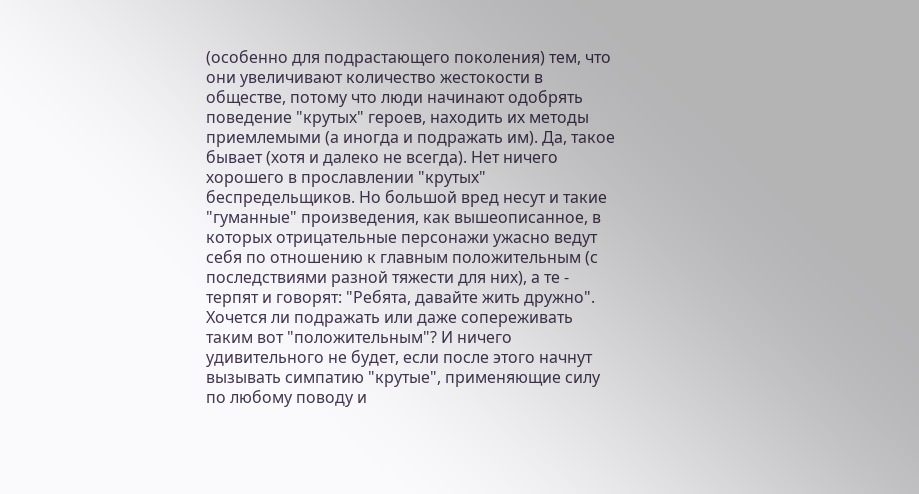(особенно для подрастающего поколения) тем, что они увеличивают количество жестокости в обществе, потому что люди начинают одобрять поведение "крутых" героев, находить их методы приемлемыми (а иногда и подражать им). Да, такое бывает (хотя и далеко не всегда). Нет ничего хорошего в прославлении "крутых" беспредельщиков. Но большой вред несут и такие "гуманные" произведения, как вышеописанное, в которых отрицательные персонажи ужасно ведут себя по отношению к главным положительным (с последствиями разной тяжести для них), а те - терпят и говорят: "Ребята, давайте жить дружно". Хочется ли подражать или даже сопереживать таким вот "положительным"? И ничего удивительного не будет, если после этого начнут вызывать симпатию "крутые", применяющие силу по любому поводу и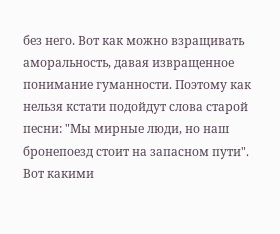без него. Вот как можно взращивать аморальность, давая извращенное понимание гуманности. Поэтому как нельзя кстати подойдут слова старой песни: "Мы мирные люди, но наш бронепоезд стоит на запасном пути". Вот какими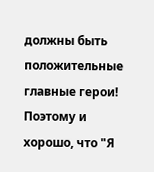должны быть положительные главные герои! Поэтому и хорошо, что "Я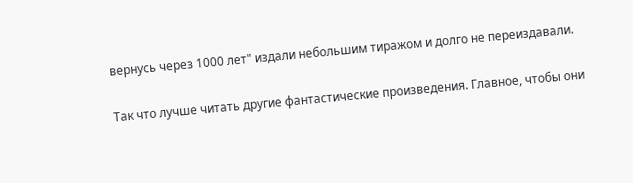вернусь через 1000 лет" издали небольшим тиражом и долго не переиздавали.

Так что лучше читать другие фантастические произведения. Главное, чтобы они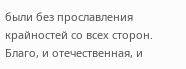были без прославления крайностей со всех сторон. Благо, и отечественная, и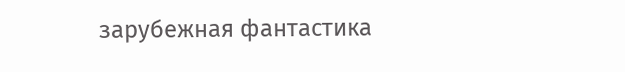зарубежная фантастика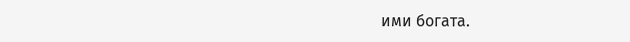ими богата.